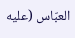العبّاس (عليه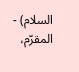السلام) - المقرّم،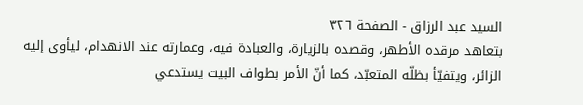السيد عبد الرزاق - الصفحة ٣٢٦
بتعاهد مرقده الأطهر، وقصده بالزيارة، والعبادة فيه، وعمارته عند الانهدام، ليأوى إليه الزائر، ويتفيّأ بظلّه المتعبّد، كما أنّ الأمر بطواف البيت يستدعي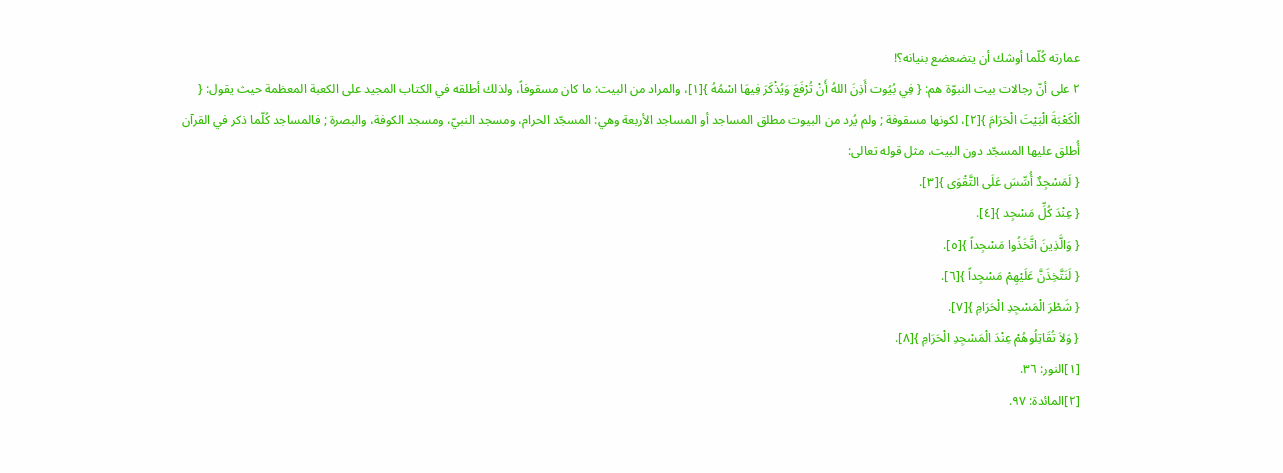عمارته كُلّما أوشك أن يتضعضع بنيانه؟!
٢ على أنّ رجالات بيت النبوّة هم: { فِي بُيُوت أَذِنَ اللهُ أَنْ تُرْفَعَ وَيُذْكَرَ فِيهَا اسْمُهُ }[١]، والمراد من البيت: ما كان مسقوفاً، ولذلك أطلقه في الكتاب المجيد على الكعبة المعظمة حيث يقول: { الْكَعْبَةَ الْبَيْتَ الْحَرَامَ }[٢]، لكونها مسقوفة ; ولم يُرد من البيوت مطلق المساجد أو المساجد الأربعة وهي: المسجّد الحرام، ومسجد النبيّ، ومسجد الكوفة، والبصرة ; فالمساجد كُلّما ذكر في القرآن أُطلق عليها المسجّد دون البيت، مثل قوله تعالى:
{ لَمَسْجِدٌ أُسِّسَ عَلَى التَّقْوَى }[٣].
{ عِنْدَ كُلِّ مَسْجِد }[٤].
{ وَالَّذِينَ اتَّخَذُوا مَسْجِداً }[٥].
{ لَنَتَّخِذَنَّ عَلَيْهِمْ مَسْجِداً }[٦].
{ شَطْرَ الْمَسْجِدِ الْحَرَامِ }[٧].
{ وَلاَ تُقَاتِلُوهُمْ عِنْدَ الْمَسْجِدِ الْحَرَامِ }[٨].
[١]النور: ٣٦.
[٢]المائدة: ٩٧.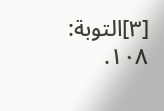[٣]التوبة: ١٠٨.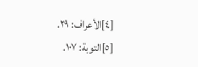[٤]الأعراف: ٢٩.
[٥]التوبة: ١٠٧.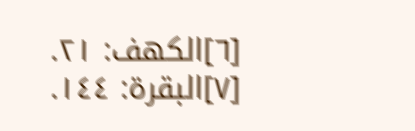[٦]الكهف: ٢١.
[٧]البقرة: ١٤٤.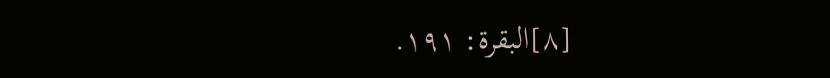[٨]البقرة: ١٩١.